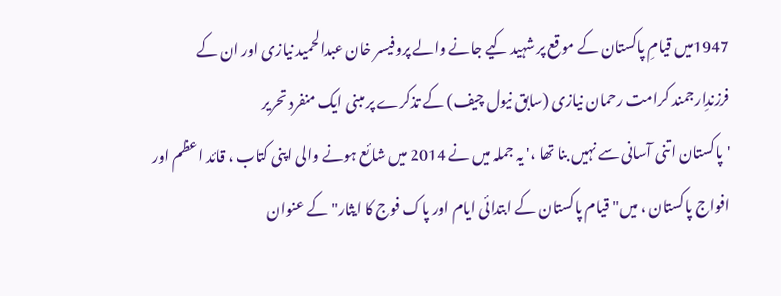1947میں قیامِ پاکستان کے موقع پر شہید کیے جانے والے پروفیسر خان عبدالحمید نیازی اور ان کے فرزندِارجمند کرامت رحمان نیازی (سابق نیول چیف) کے تذکرے پر مبنی ایک منفرد تحریر
'پاکستان اتنی آسانی سے نہیں بنا تھا ،' یہ جملہ میں نے 2014 میں شائع ہونے والی اپنی کتاب ، قائد اعظم اور افواج پاکستان ، میں" قیام پاکستان کے ابتدائی ایام اور پاک فوج کا ایثار" کے عنوان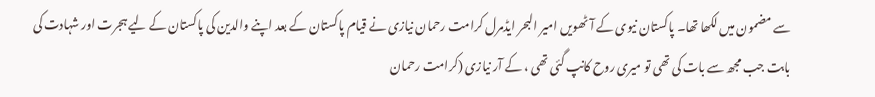سے مضمون میں لکھا تھا۔ پاکستان نیوی کے آٹھویں امیر البحر ایڈمرل کرامت رحمان نیازی نے قیام پاکستان کے بعد اپنے والدین کی پاکستان کے لیے ہجرت اور شہادت کی بابت جب مجھ سے بات کی تھی تو میری روح کانپ گئی تھی ، کے آر نیازی (کرامت رحمان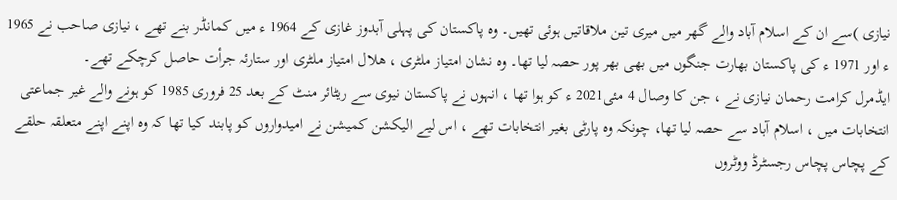نیازی )سے ان کے اسلام آباد والے گھر میں میری تین ملاقاتیں ہوئی تھیں۔ وہ پاکستان کی پہلی آبدوز غازی کے 1964 ء میں کمانڈر بنے تھے ، نیازی صاحب نے 1965 ء اور 1971 ء کی پاکستان بھارت جنگوں میں بھی بھر پور حصہ لیا تھا۔ وہ نشان امتیاز ملٹری ، ھلال امتیاز ملٹری اور ستارئہ جرأت حاصل کرچکے تھے۔
ایڈمرل کرامت رحمان نیازی نے ، جن کا وصال 4 مئی2021 ء کو ہوا تھا ، انہوں نے پاکستان نیوی سے ریٹائر منٹ کے بعد 25 فروری 1985 کو ہونے والے غیر جماعتی انتخابات میں ، اسلام آباد سے حصہ لیا تھا، چونکہ وہ پارٹی بغیر انتخابات تھے ، اس لیے الیکشن کمیشن نے امیدواروں کو پابند کیا تھا کہ وہ اپنے اپنے متعلقہ حلقے کے پچاس پچاس رجسٹرڈ ووٹروں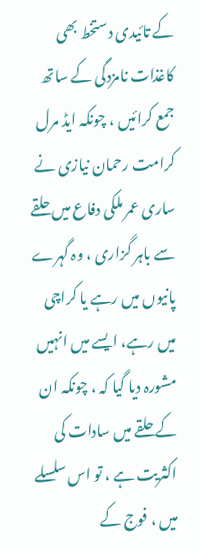کے تائیدی دستخط بھی کاغذات نامزدگی کے ساتھ جمع کرائیں ، چونکہ ایڈ مرل کرامت رحمان نیازی نے ساری عمر ملکی دفاع میں حلقے سے باہر گزاری ، وہ گہرے پانیوں میں رہے یا کراچی میں رہے، ایسے میں انہیں مشورہ دیا گیا کہ ، چونکہ ان کے حلقے میں سادات کی اکثریت ہے ، تو اس سلسلے میں ، فوج کے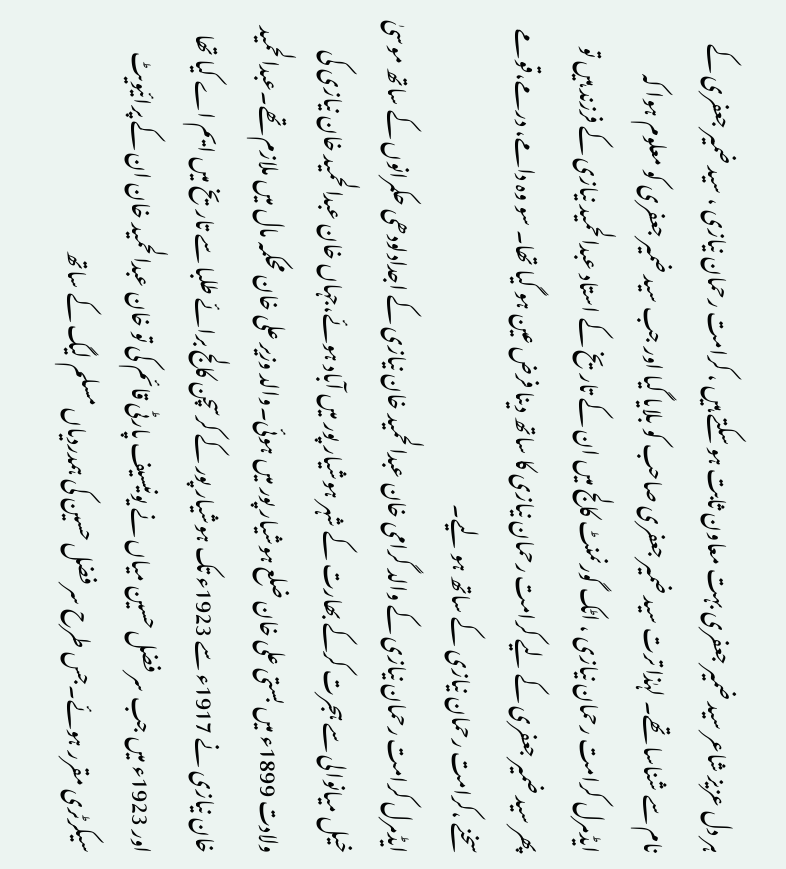ہر دل عزیز شاعر سید ضمیر جعفری بہت معاون ثابت ہو سکتے ہیں ، کرامت رحمان نیازی ، سید ضمیر جعفری کے نام سے شناسا تھے۔ لہٰذا ترت سید ضمیر جعفری صاحب کو بلایا گیا اور جب سید ضمیر جعفری کو معلوم ہوا کہ ایڈمرل کرامت رحمان نیازی ، اٹک گورنمنٹ کالج میں ان کے تاریخ کے استاد عبدالحمید نیازی کے فرزند ہیں تو پھر سید ضمیر جعفری کے لیے کرامت رحمان نیازی کا ساتھ دینا فرض عین ہو گیا تھا۔ سو وہ دامے، درمے،قومے سخنے ،کرامت رحمان نیازی کے ساتھ ہو لیے۔
ایڈمرل کرامت رحمان نیازی کے والد گرامی خان عبدالحمید خان نیازی کے اجدادلودھی حکمرانوں کے ساتھ موسیٰ خیل میانوالی سے ہجرت کرکے بھارت کے شہر ہوشیار پور میں آباد ہوئے،جہاں خان عبدالحمید خان نیازی کی ولادت 1899ء میں بستی علی خان ضلع ہوشیار پور میں ہوئی۔والد وزیر علی خان محکمہ مال میں ملازم تھے۔عبدالحمید خان نیازی نے 1917ء سے 1923ء تک ہوشیار پور کے کرسچن کالج برائے طلبا سے تاریخ میں ایم اے کیا تھا اور 1923ء میں جب سر فضل حسین میاں نے یونیسیف پارٹی قائم کی تو خان عبدالحمید خان ان کے پرائیویٹ سیکرٹری مقرر ہوئے۔جس طرح سر فضل حسین کی ہمدردیاں مسلم لیگ کے ساتھ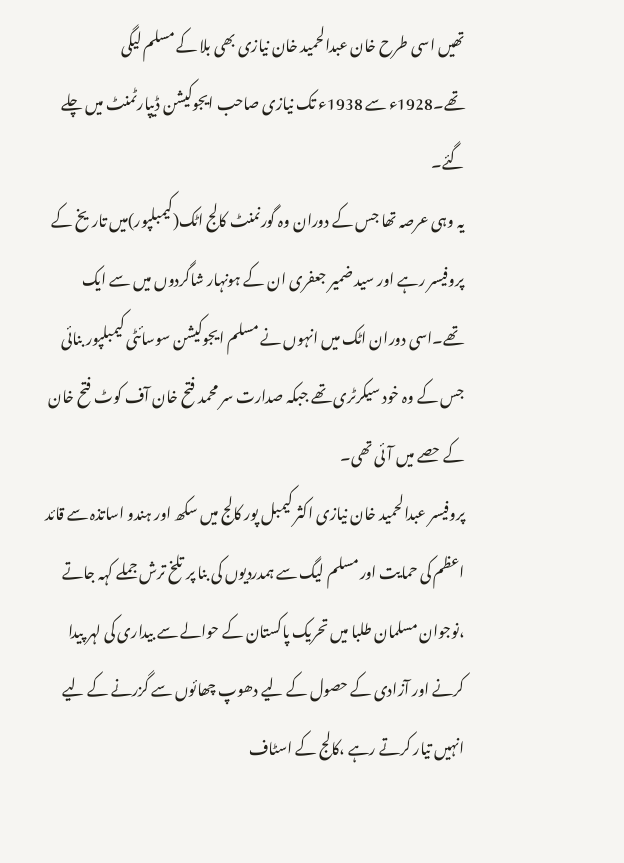تھیں اسی طرح خان عبدالحمید خان نیازی بھی بلا کے مسلم لیگی تھے۔1928ء سے 1938ء تک نیازی صاحب ایجوکیشن ڈیپارٹمنٹ میں چلے گئے۔
یہ وہی عرصہ تھا جس کے دوران وہ گورنمنٹ کالج اٹک(کیمبلپور)میں تاریخ کے پروفیسر رہے اور سید ضمیر جعفری ان کے ہونہار شاگردوں میں سے ایک تھے۔اسی دوران اٹک میں انہوں نے مسلم ایجوکیشن سوسائٹی کیمبلپور بنائی جس کے وہ خود سیکرٹری تھے جبکہ صدارت سر محمد فتح خان آف کوٹ فتح خان کے حصے میں آئی تھی۔
پروفیسر عبدالحمید خان نیازی اکثر کیمبل پور کالج میں سکھ اور ہندو اساتذہ سے قائد اعظم کی حمایت اور مسلم لیگ سے ہمدردیوں کی بنا پر تلخ ترش جملے کہہ جاتے ،نوجوان مسلمان طلبا میں تحریک پاکستان کے حوالے سے بیداری کی لہر پیدا کرنے اور آزادی کے حصول کے لیے دھوپ چھائوں سے گزرنے کے لیے انہیں تیار کرتے رہے ،کالج کے اسٹاف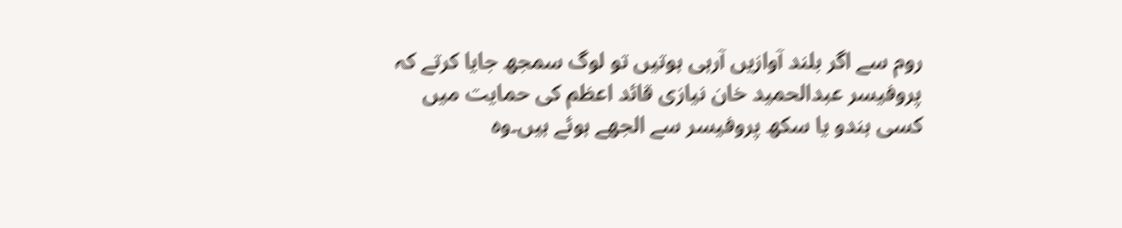روم سے اگر بلند آوازیں آرہی ہوتیں تو لوگ سمجھ جایا کرتے کہ پروفیسر عبدالحمید خان نیازی قائد اعظم کی حمایت میں کسی ہندو یا سکھ پروفیسر سے الجھے ہوئے ہیں۔وہ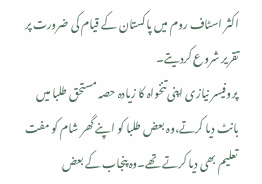اکثر اسٹاف روم میں پاکستان کے قیام کی ضرورت پر تقریر شروع کردیتے۔
پروفیسر نیازی اپنی تنخواہ کا زیادہ حصہ مستحق طلبا میں بانٹ دیا کرتے،وہ بعض طلبا کو اپنے گھر شام کو مفت تعلیم بھی دیا کرتے تھے۔وہ پنجاب کے بعض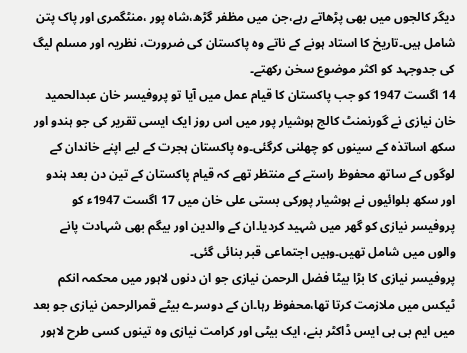دیگر کالجوں میں بھی پڑھاتے رہے،جن میں مظفر گڑھ،شاہ پور ،منٹگمری اور پاک پتن شامل ہیں۔تاریخ کا استاد ہونے کے ناتے وہ پاکستان کی ضرورت، نظریہ اور مسلم لیگ کی جدوجہد کو اکثر موضوع سخن رکھتے۔
14 اگست 1947 کو جب پاکستان کا قیام عمل میں آیا تو پروفیسر خان عبدالحمید خان نیازی نے گورنمنٹ کالج ہوشیار پور میں اس روز ایک ایسی تقریر کی جو ہندو اور سکھ اساتذہ کے سینوں کو چھلنی کرگئی۔وہ پاکستان ہجرت کے لیے اپنے خاندان کے لوگوں کے ساتھ محفوظ راستے کے منتظر تھے کہ قیام پاکستان کے تین دن بعد ہندو اور سکھ بلوائیوں نے ہوشیار پورکی بستی علی خان میں 17 اگست 1947ء کو پروفیسر نیازی کو گھر میں شہید کردیا۔ان کے والدین اور بیگم بھی شہادت پانے والوں میں شامل تھیں۔وہیں اجتماعی قبر بنائی گئی۔
پروفیسر نیازی کا بڑا بیٹا فضل الرحمن نیازی جو ان دنوں لاہور میں محکمہ انکم ٹیکس میں ملازمت کرتا تھا،محفوظ رہا۔ان کے دوسرے بیٹے قمرالرحمن نیازی جو بعد میں ایم بی بی ایس ڈاکٹر بنے، ایک بیٹی اور کرامت نیازی وہ تینوں کسی طرح لاہور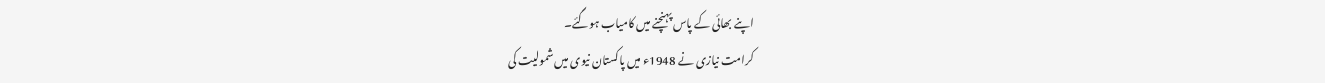اپنے بھائی کے پاس پہنچنے میں کامیاب ہوگئے۔
کرامت نیازی نے 1948ء میں پاکستان نیوی میں شمولیت کی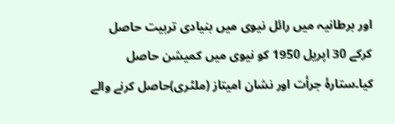اور برطانیہ میں رائل نیوی میں بنیادی تربیت حاصل کرکے 30 اپریل 1950 کو نیوی میں کمیشن حاصل کیا۔ستارۂ جرأت اور نشان امیتاز (ملٹری)حاصل کرنے والے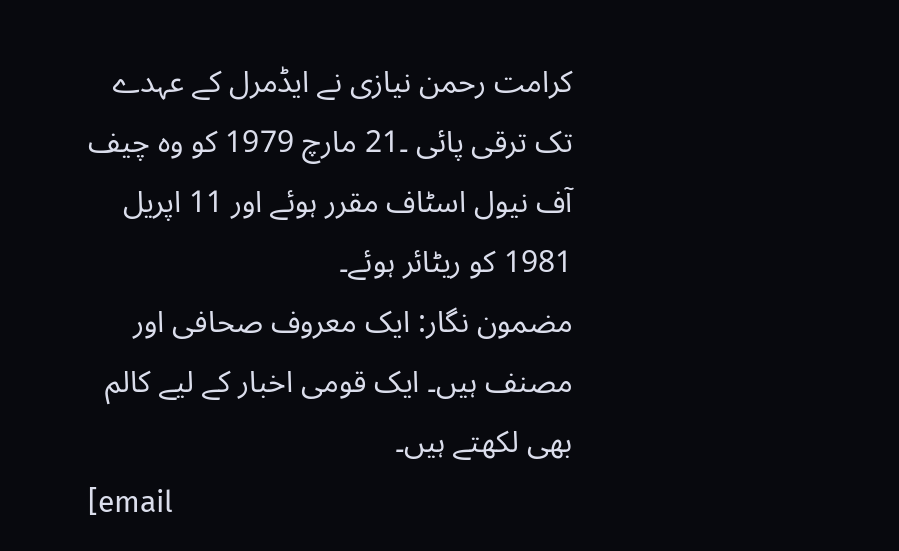کرامت رحمن نیازی نے ایڈمرل کے عہدے تک ترقی پائی ۔21 مارچ 1979 کو وہ چیف آف نیول اسٹاف مقرر ہوئے اور 11 اپریل 1981 کو ریٹائر ہوئے۔
مضمون نگار: ایک معروف صحافی اور مصنف ہیں۔ ایک قومی اخبار کے لیے کالم بھی لکھتے ہیں۔
[email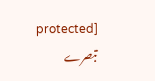protected]
تبصرے